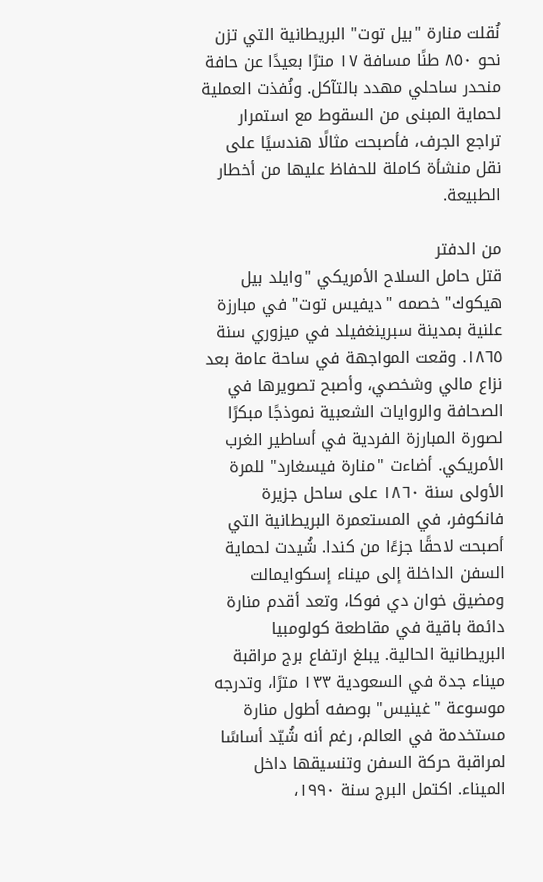نُقلت منارة "بيل توت" البريطانية التي تزن نحو ٨٥٠ طنًا مسافة ١٧ مترًا بعيدًا عن حافة منحدر ساحلي مهدد بالتآكل. ونُفذت العملية لحماية المبنى من السقوط مع استمرار تراجع الجرف، فأصبحت مثالًا هندسيًا على نقل منشأة كاملة للحفاظ عليها من أخطار الطبيعة.

من الدفتر
قتل حامل السلاح الأمريكي "وايلد بيل هيكوك" خصمه "ديفيس توت" في مبارزة علنية بمدينة سبرينغفيلد في ميزوري سنة ١٨٦٥. وقعت المواجهة في ساحة عامة بعد نزاع مالي وشخصي، وأصبح تصويرها في الصحافة والروايات الشعبية نموذجًا مبكرًا لصورة المبارزة الفردية في أساطير الغرب الأمريكي. أضاءت "منارة فيسغارد" للمرة الأولى سنة ١٨٦٠ على ساحل جزيرة فانكوفر، في المستعمرة البريطانية التي أصبحت لاحقًا جزءًا من كندا. شُيدت لحماية السفن الداخلة إلى ميناء إسكوايمالت ومضيق خوان دي فوكا، وتعد أقدم منارة دائمة باقية في مقاطعة كولومبيا البريطانية الحالية. يبلغ ارتفاع برج مراقبة ميناء جدة في السعودية ١٣٣ مترًا، وتدرجه موسوعة "غينيس" بوصفه أطول منارة مستخدمة في العالم، رغم أنه شُيّد أساسًا لمراقبة حركة السفن وتنسيقها داخل الميناء. اكتمل البرج سنة ١٩٩٠،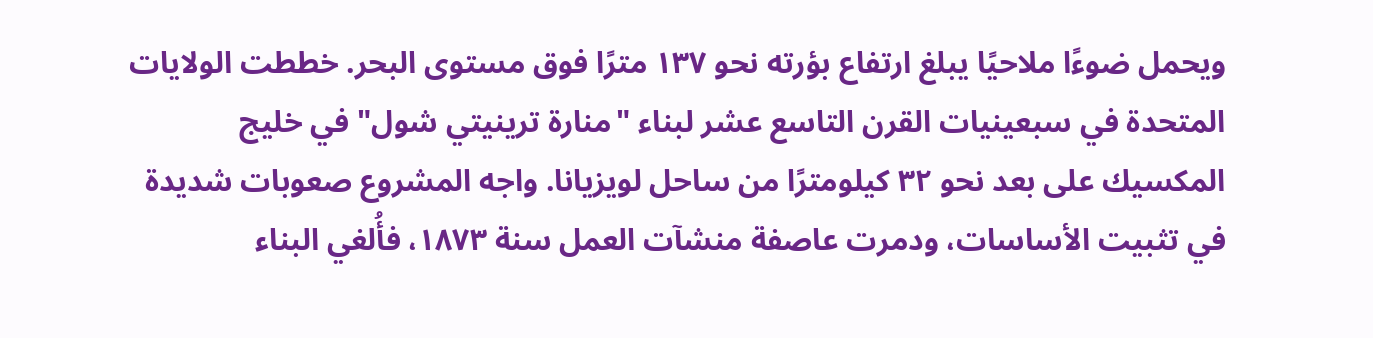ويحمل ضوءًا ملاحيًا يبلغ ارتفاع بؤرته نحو ١٣٧ مترًا فوق مستوى البحر. خططت الولايات المتحدة في سبعينيات القرن التاسع عشر لبناء "منارة ترينيتي شول" في خليج المكسيك على بعد نحو ٣٢ كيلومترًا من ساحل لويزيانا. واجه المشروع صعوبات شديدة في تثبيت الأساسات، ودمرت عاصفة منشآت العمل سنة ١٨٧٣، فأُلغي البناء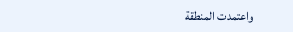واعتمدت المنطقة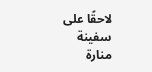لاحقًا على سفينة منارة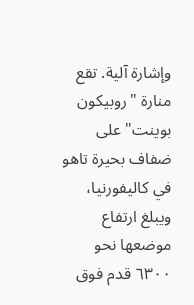وإشارة آلية. تقع منارة "روبيكون بوينت" على ضفاف بحيرة تاهو في كاليفورنيا، ويبلغ ارتفاع موضعها نحو ٦٣٠٠ قدم فوق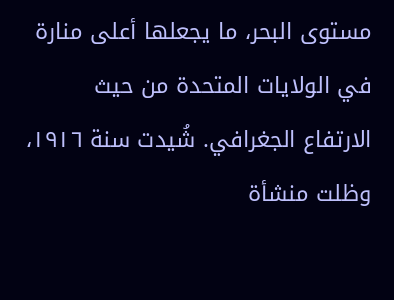مستوى البحر، ما يجعلها أعلى منارة في الولايات المتحدة من حيث الارتفاع الجغرافي. شُيدت سنة ١٩١٦، وظلت منشأة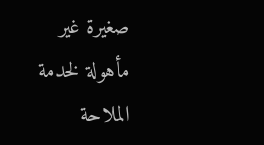صغيرة غير مأهولة لخدمة الملاحة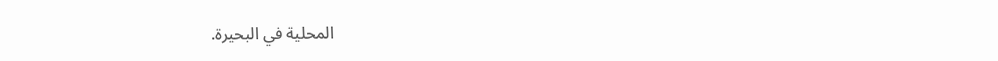المحلية في البحيرة.